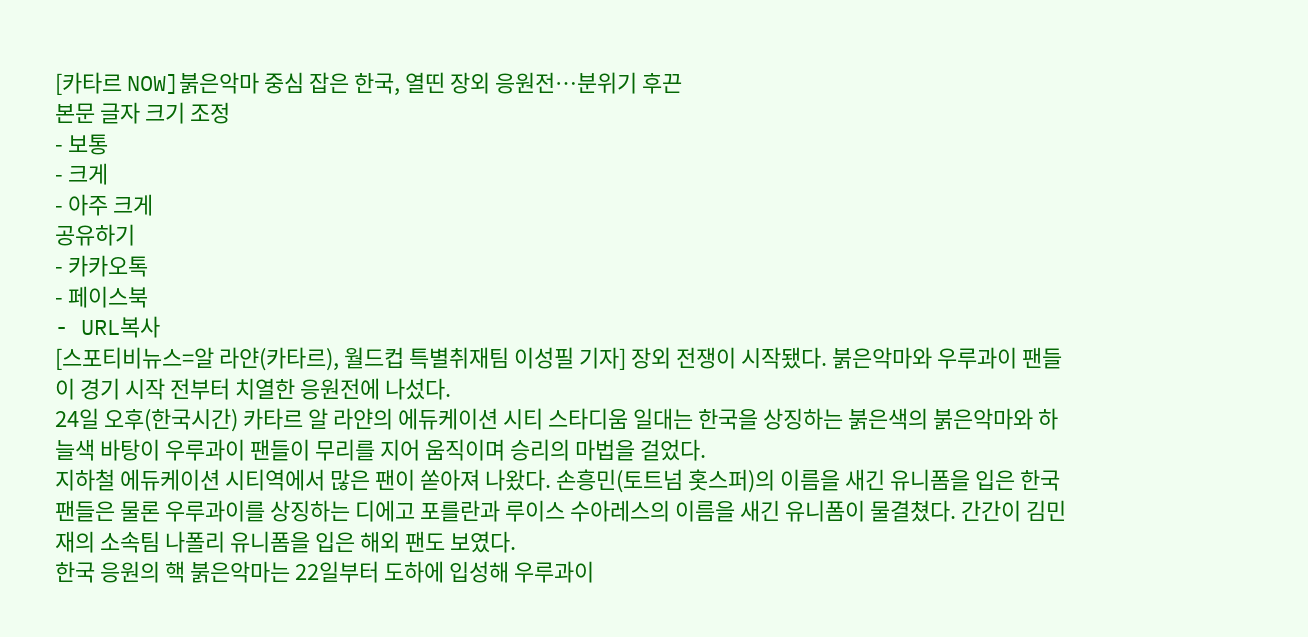[카타르 NOW]붉은악마 중심 잡은 한국, 열띤 장외 응원전…분위기 후끈
본문 글자 크기 조정
- 보통
- 크게
- 아주 크게
공유하기
- 카카오톡
- 페이스북
- URL복사
[스포티비뉴스=알 라얀(카타르), 월드컵 특별취재팀 이성필 기자] 장외 전쟁이 시작됐다. 붉은악마와 우루과이 팬들이 경기 시작 전부터 치열한 응원전에 나섰다.
24일 오후(한국시간) 카타르 알 라얀의 에듀케이션 시티 스타디움 일대는 한국을 상징하는 붉은색의 붉은악마와 하늘색 바탕이 우루과이 팬들이 무리를 지어 움직이며 승리의 마법을 걸었다.
지하철 에듀케이션 시티역에서 많은 팬이 쏟아져 나왔다. 손흥민(토트넘 홋스퍼)의 이름을 새긴 유니폼을 입은 한국 팬들은 물론 우루과이를 상징하는 디에고 포를란과 루이스 수아레스의 이름을 새긴 유니폼이 물결쳤다. 간간이 김민재의 소속팀 나폴리 유니폼을 입은 해외 팬도 보였다.
한국 응원의 핵 붉은악마는 22일부터 도하에 입성해 우루과이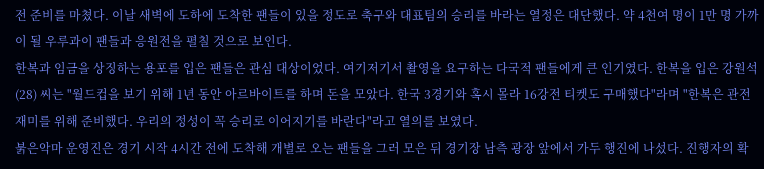전 준비를 마쳤다. 이날 새벽에 도하에 도착한 팬들이 있을 정도로 축구와 대표팀의 승리를 바라는 열정은 대단했다. 약 4천여 명이 1만 명 가까이 될 우루과이 팬들과 응원전을 펼칠 것으로 보인다.
한복과 임금을 상징하는 용포를 입은 팬들은 관심 대상이었다. 여기저기서 촬영을 요구하는 다국적 팬들에게 큰 인기였다. 한복을 입은 강원석(28) 씨는 "월드컵을 보기 위해 1년 동안 아르바이트를 하며 돈을 모았다. 한국 3경기와 혹시 몰라 16강전 티켓도 구매했다"라며 "한복은 관전 재미를 위해 준비했다. 우리의 정성이 꼭 승리로 이어지기를 바란다"라고 열의를 보였다.
붉은악마 운영진은 경기 시작 4시간 전에 도착해 개별로 오는 팬들을 그러 모은 뒤 경기장 남측 광장 앞에서 가두 행진에 나섰다. 진행자의 확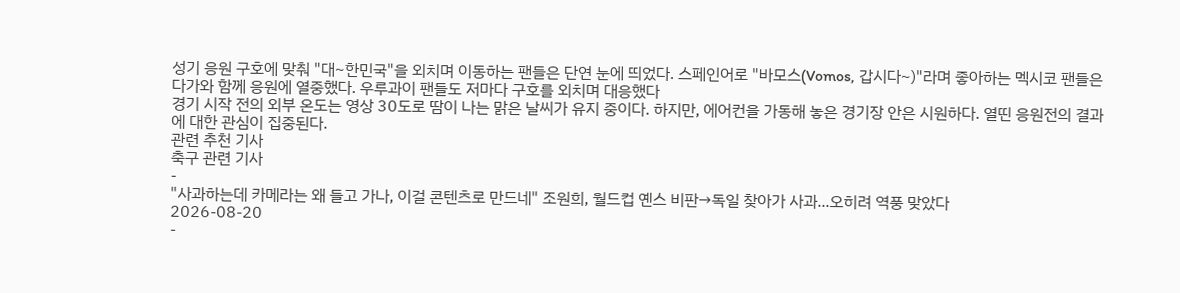성기 응원 구호에 맞춰 "대~한민국"을 외치며 이동하는 팬들은 단연 눈에 띄었다. 스페인어로 "바모스(Vomos, 갑시다~)"라며 좋아하는 멕시코 팬들은 다가와 함께 응원에 열중했다. 우루과이 팬들도 저마다 구호를 외치며 대응했다
경기 시작 전의 외부 온도는 영상 30도로 땀이 나는 맑은 날씨가 유지 중이다. 하지만, 에어컨을 가동해 놓은 경기장 안은 시원하다. 열띤 응원전의 결과에 대한 관심이 집중된다.
관련 추천 기사
축구 관련 기사
-
"사과하는데 카메라는 왜 들고 가나, 이걸 콘텐츠로 만드네" 조원희, 월드컵 옌스 비판→독일 찾아가 사과...오히려 역풍 맞았다
2026-08-20
-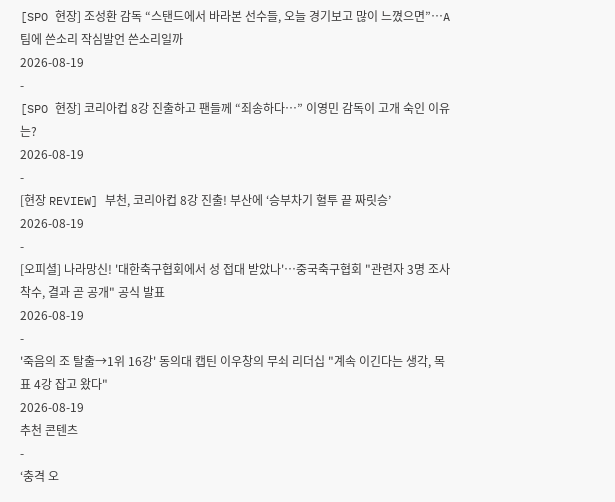[SPO 현장] 조성환 감독 “스탠드에서 바라본 선수들, 오늘 경기보고 많이 느꼈으면”…A팀에 쓴소리 작심발언 쓴소리일까
2026-08-19
-
[SPO 현장] 코리아컵 8강 진출하고 팬들께 “죄송하다…” 이영민 감독이 고개 숙인 이유는?
2026-08-19
-
[현장 REVIEW] 부천, 코리아컵 8강 진출! 부산에 ‘승부차기 혈투 끝 짜릿승’
2026-08-19
-
[오피셜] 나라망신! '대한축구협회에서 성 접대 받았나'…중국축구협회 "관련자 3명 조사 착수, 결과 곧 공개" 공식 발표
2026-08-19
-
'죽음의 조 탈출→1위 16강' 동의대 캡틴 이우창의 무쇠 리더십 "계속 이긴다는 생각, 목표 4강 잡고 왔다"
2026-08-19
추천 콘텐츠
-
‘충격 오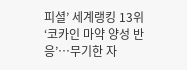피셜’ 세계랭킹 13위 ‘코카인 마약 양성 반응’…무기한 자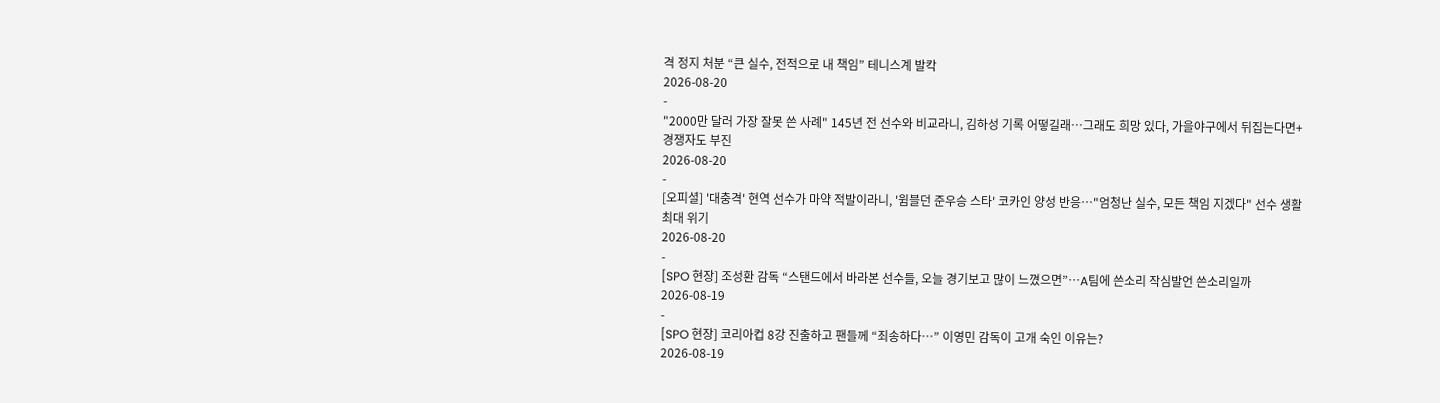격 정지 처분 “큰 실수, 전적으로 내 책임” 테니스계 발칵
2026-08-20
-
"2000만 달러 가장 잘못 쓴 사례" 145년 전 선수와 비교라니, 김하성 기록 어떻길래…그래도 희망 있다, 가을야구에서 뒤집는다면+경쟁자도 부진
2026-08-20
-
[오피셜] '대충격' 현역 선수가 마약 적발이라니, '윔블던 준우승 스타' 코카인 양성 반응…"엄청난 실수, 모든 책임 지겠다" 선수 생활 최대 위기
2026-08-20
-
[SPO 현장] 조성환 감독 “스탠드에서 바라본 선수들, 오늘 경기보고 많이 느꼈으면”…A팀에 쓴소리 작심발언 쓴소리일까
2026-08-19
-
[SPO 현장] 코리아컵 8강 진출하고 팬들께 “죄송하다…” 이영민 감독이 고개 숙인 이유는?
2026-08-19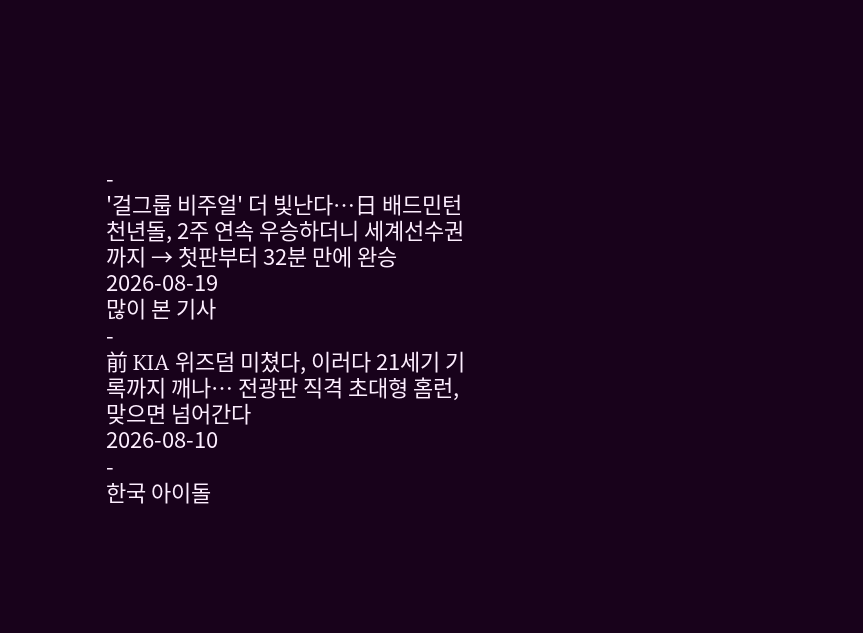-
'걸그룹 비주얼' 더 빛난다…日 배드민턴 천년돌, 2주 연속 우승하더니 세계선수권까지 → 첫판부터 32분 만에 완승
2026-08-19
많이 본 기사
-
前 KIA 위즈덤 미쳤다, 이러다 21세기 기록까지 깨나… 전광판 직격 초대형 홈런, 맞으면 넘어간다
2026-08-10
-
한국 아이돌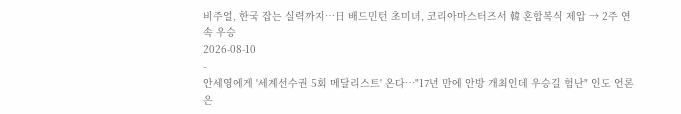비주얼, 한국 잡는 실력까지…日 배드민턴 초미녀, 코리아마스터즈서 韓 혼합복식 제압 → 2주 연속 우승
2026-08-10
-
안세영에게 '세계선수권 5회 메달리스트' 온다…"17년 만에 안방 개최인데 우승길 험난" 인도 언론은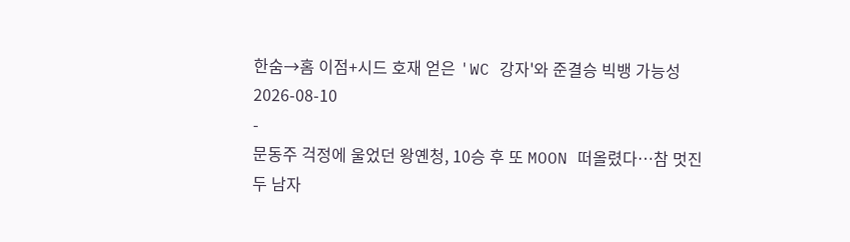한숨→홈 이점+시드 호재 얻은 'WC 강자'와 준결승 빅뱅 가능성
2026-08-10
-
문동주 걱정에 울었던 왕옌청, 10승 후 또 MOON 떠올렸다…참 멋진 두 남자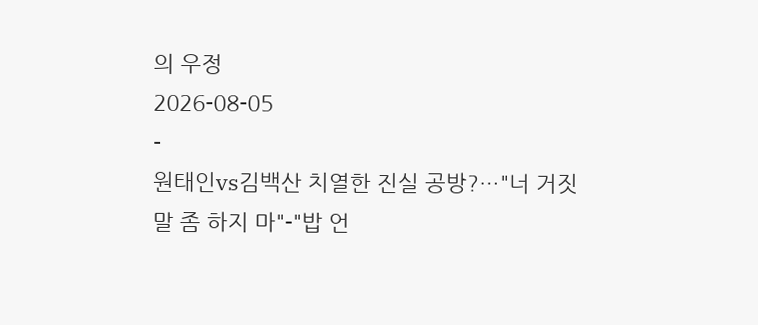의 우정
2026-08-05
-
원태인vs김백산 치열한 진실 공방?…"너 거짓말 좀 하지 마"-"밥 언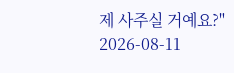제 사주실 거예요?"
2026-08-11